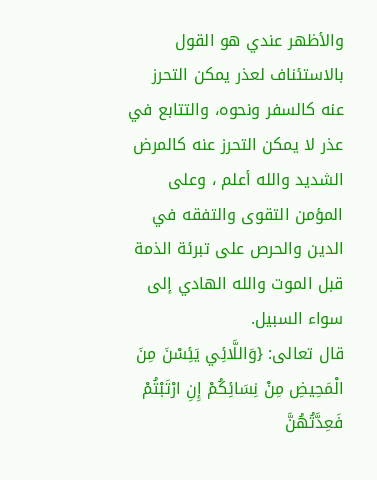والأظهر عندي هو القول بالاستئناف لعذر يمكن التحرز عنه كالسفر ونحوه، والتتابع في عذر لا يمكن التحرز عنه كالمرض الشديد والله أعلم ، وعلى المؤمن التقوى والتفقه في الدين والحرص على تبرئة الذمة قبل الموت والله الهادي إلى سواء السبيل.
قال تعالى: {وَاللَّائِي يَئِسْنَ مِنَ الْمَحِيضِ مِنْ نِسَائِكُمْ إِنِ ارْتَبْتُمْ فَعِدَّتُهُنَّ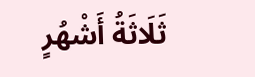ثَلَاثَةُ أَشْهُرٍ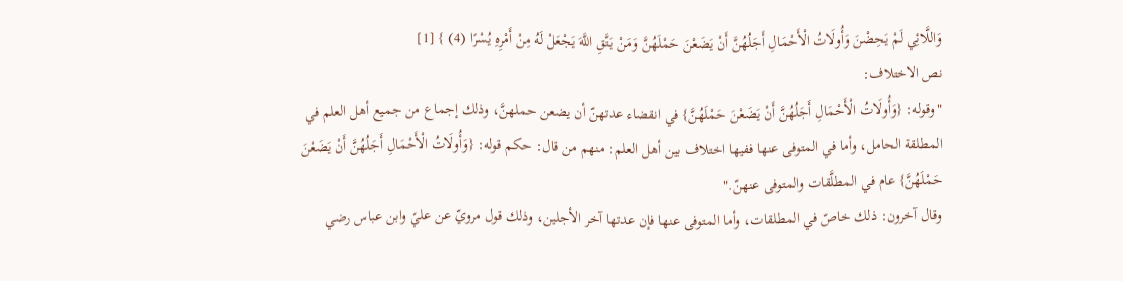وَاللَّائِي لَمْ يَحِضْنَ وَأُولَاتُ الْأَحْمَالِ أَجَلُهُنَّ أَنْ يَضَعْنَ حَمْلَهُنَّ وَمَنْ يَتَّقِ اللَّهَ يَجْعَلْ لَهُ مِنْ أَمْرِهِ يُسْرًا (4) } [1]
نص الاختلاف:
"وقوله: {وَأُولَاتُ الْأَحْمَالِ أَجَلُهُنَّ أَنْ يَضَعْنَ حَمْلَهُنَّ} في انقضاء عدتهنّ أن يضعن حملهنَّ، وذلك إجماع من جميع أهل العلم في المطلقة الحامل، وأما في المتوفى عنها ففيها اختلاف بين أهل العلم: منهم من قال: حكم قوله: {وَأُولَاتُ الْأَحْمَالِ أَجَلُهُنَّ أَنْ يَضَعْنَ حَمْلَهُنَّ} عام في المطلَّقات والمتوفى عنهنّ."
وقال آخرون: ذلك خاصّ في المطلقات، وأما المتوفى عنها فإن عدتها آخر الأجلين، وذلك قول مرويّ عن عليّ وابن عباس رضي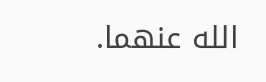الله عنهما.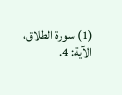(1) سورة الطلاق، الآية: 4.